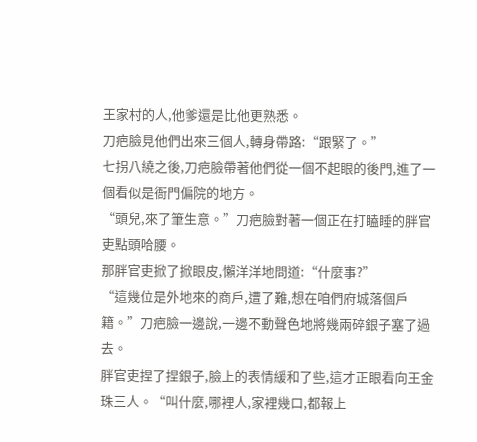王家村的人,他爹還是比他更熟悉。
刀疤臉見他們出來三個人,轉身帶路:“跟緊了。”
七拐八繞之後,刀疤臉帶著他們從一個不起眼的後門,進了一個看似是衙門偏院的地方。
“頭兒,來了筆生意。”刀疤臉對著一個正在打瞌睡的胖官吏點頭哈腰。
那胖官吏掀了掀眼皮,懶洋洋地問道:“什麼事?”
“這幾位是外地來的商戶,遭了難,想在咱們府城落個戶籍。”刀疤臉一邊說,一邊不動聲色地將幾兩碎銀子塞了過去。
胖官吏捏了捏銀子,臉上的表情緩和了些,這才正眼看向王金珠三人。“叫什麼,哪裡人,家裡幾口,都報上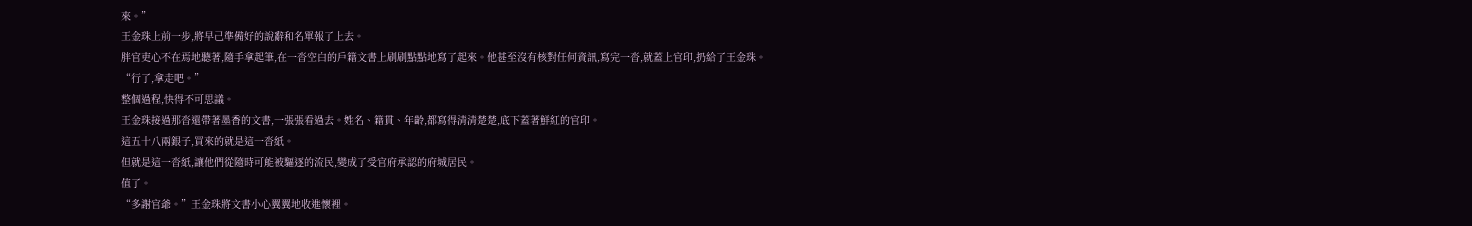來。”
王金珠上前一步,將早己準備好的說辭和名單報了上去。
胖官吏心不在焉地聽著,隨手拿起筆,在一沓空白的戶籍文書上刷刷點點地寫了起來。他甚至沒有核對任何資訊,寫完一沓,就蓋上官印,扔給了王金珠。
“行了,拿走吧。”
整個過程,快得不可思議。
王金珠接過那沓還帶著墨香的文書,一張張看過去。姓名、籍貫、年齡,都寫得清清楚楚,底下蓋著鮮紅的官印。
這五十八兩銀子,買來的就是這一沓紙。
但就是這一沓紙,讓他們從隨時可能被驅逐的流民,變成了受官府承認的府城居民。
值了。
“多謝官爺。”王金珠將文書小心翼翼地收進懷裡。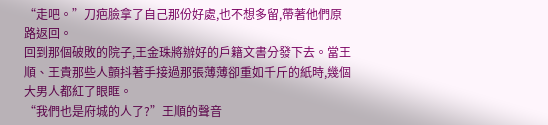“走吧。”刀疤臉拿了自己那份好處,也不想多留,帶著他們原路返回。
回到那個破敗的院子,王金珠將辦好的戶籍文書分發下去。當王順、王貴那些人顫抖著手接過那張薄薄卻重如千斤的紙時,幾個大男人都紅了眼眶。
“我們也是府城的人了?”王順的聲音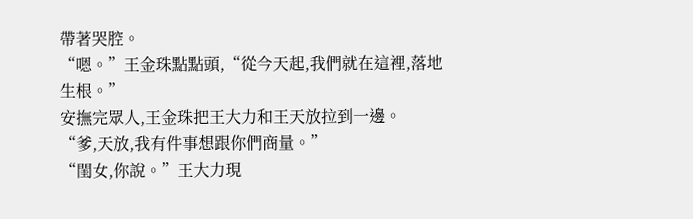帶著哭腔。
“嗯。”王金珠點點頭,“從今天起,我們就在這裡,落地生根。”
安撫完眾人,王金珠把王大力和王天放拉到一邊。
“爹,天放,我有件事想跟你們商量。”
“閨女,你說。”王大力現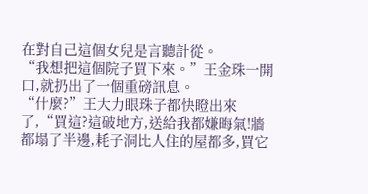在對自己這個女兒是言聽計從。
“我想把這個院子買下來。”王金珠一開口,就扔出了一個重磅訊息。
“什麼?”王大力眼珠子都快瞪出來了,“買這?這破地方,送給我都嫌晦氣!牆都塌了半邊,耗子洞比人住的屋都多,買它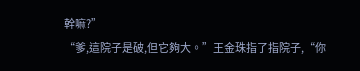幹嘛?”
“爹,這院子是破,但它夠大。”王金珠指了指院子,“你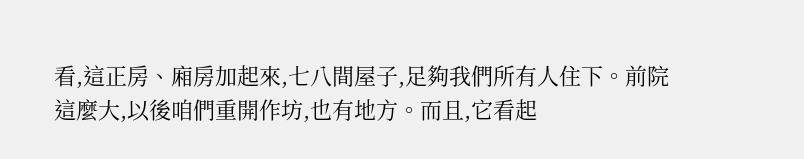看,這正房、廂房加起來,七八間屋子,足夠我們所有人住下。前院這麼大,以後咱們重開作坊,也有地方。而且,它看起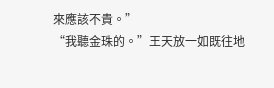來應該不貴。”
“我聽金珠的。”王天放一如既往地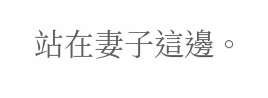站在妻子這邊。